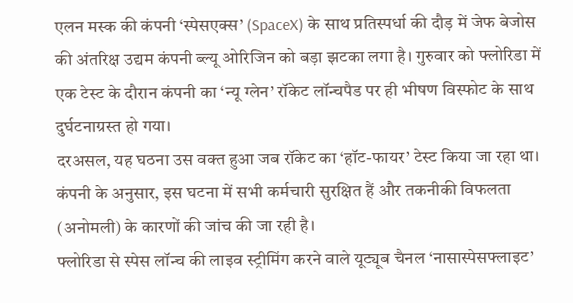एलन मस्क की कंपनी ‘स्पेसएक्स’ (SpaceX) के साथ प्रतिस्पर्धा की दौड़ में जेफ बेजोस की अंतरिक्ष उद्यम कंपनी ब्ल्यू ओरिजिन को बड़ा झटका लगा है। गुरुवार को फ्लोरिडा में एक टेस्ट के दौरान कंपनी का ‘न्यू ग्लेन’ रॉकेट लॉन्चपैड पर ही भीषण विस्फोट के साथ दुर्घटनाग्रस्त हो गया।
दरअसल, यह घठना उस वक्त हुआ जब रॉकेट का ‘हॉट-फायर’ टेस्ट किया जा रहा था। कंपनी के अनुसार, इस घटना में सभी कर्मचारी सुरक्षित हैं और तकनीकी विफलता (अनोमली) के कारणों की जांच की जा रही है।
फ्लोरिडा से स्पेस लॉन्च की लाइव स्ट्रीमिंग करने वाले यूट्यूब चैनल ‘नासास्पेसफ्लाइट’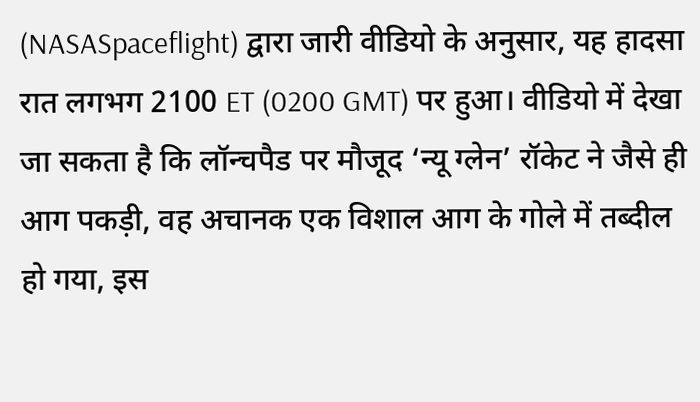(NASASpaceflight) द्वारा जारी वीडियो के अनुसार, यह हादसा रात लगभग 2100 ET (0200 GMT) पर हुआ। वीडियो में देखा जा सकता है कि लॉन्चपैड पर मौजूद ‘न्यू ग्लेन’ रॉकेट ने जैसे ही आग पकड़ी, वह अचानक एक विशाल आग के गोले में तब्दील हो गया, इस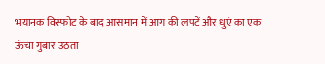भयानक विस्फोट के बाद आसमान में आग की लपटें और धुएं का एक ऊंचा गुबार उठता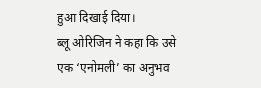हुआ दिखाई दिया।
ब्लू ओरिजिन ने कहा कि उसे एक ‘एनोमली’ का अनुभव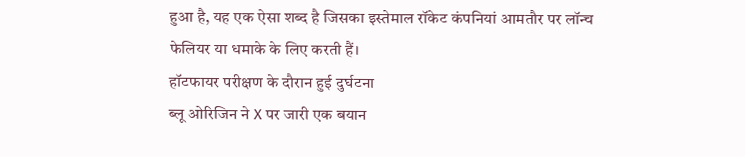हुआ है, यह एक ऐसा शब्द है जिसका इस्तेमाल रॉकेट कंपनियां आमतौर पर लॉन्च फेलियर या धमाके के लिए करती हैं।
हॉटफायर परीक्षण के दौरान हुई दुर्घटना
ब्लू ओरिजिन ने X पर जारी एक बयान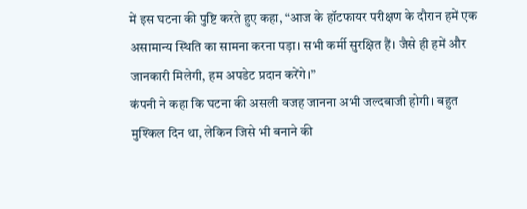में इस घटना की पुष्टि करते हुए कहा, “आज के हॉटफायर परीक्षण के दौरान हमें एक असामान्य स्थिति का सामना करना पड़ा। सभी कर्मी सुरक्षित हैं। जैसे ही हमें और जानकारी मिलेगी, हम अपडेट प्रदान करेंगे।”
कंपनी ने कहा कि घटना की असली वजह जानना अभी जल्दबाजी होगी। बहुत मुश्किल दिन था, लेकिन जिसे भी बनाने की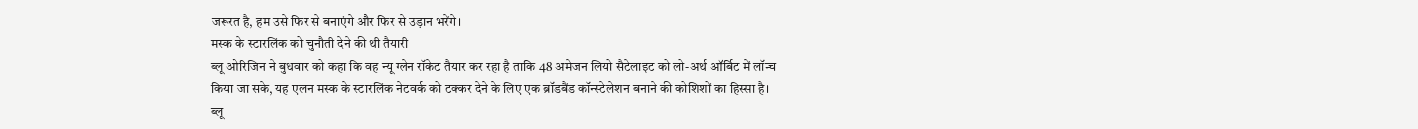जरूरत है, हम उसे फिर से बनाएंगे और फिर से उड़ान भरेंगे।
मस्क के स्टारलिंक को चुनौती देने की थी तैयारी
ब्लू ओरिजिन ने बुधवार को कहा कि वह न्यू ग्लेन रॉकेट तैयार कर रहा है ताकि 48 अमेजन लियो सैटेलाइट को लो-अर्थ ऑर्बिट में लॉन्च किया जा सके, यह एलन मस्क के स्टारलिंक नेटवर्क को टक्कर देने के लिए एक ब्रॉडबैंड कॉन्स्टेलेशन बनाने की कोशिशों का हिस्सा है।
ब्लू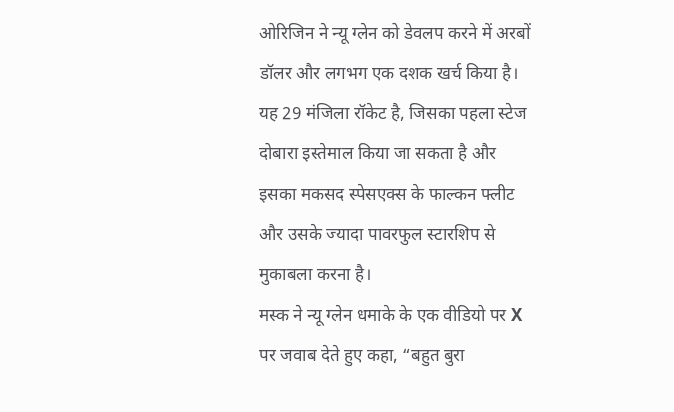ओरिजिन ने न्यू ग्लेन को डेवलप करने में अरबों डॉलर और लगभग एक दशक खर्च किया है। यह 29 मंजिला रॉकेट है, जिसका पहला स्टेज दोबारा इस्तेमाल किया जा सकता है और इसका मकसद स्पेसएक्स के फाल्कन फ्लीट और उसके ज्यादा पावरफुल स्टारशिप से मुकाबला करना है।
मस्क ने न्यू ग्लेन धमाके के एक वीडियो पर X पर जवाब देते हुए कहा, “बहुत बुरा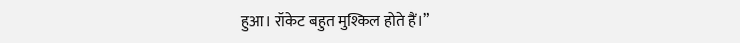हुआ। रॉकेट बहुत मुश्किल होते हैं।”